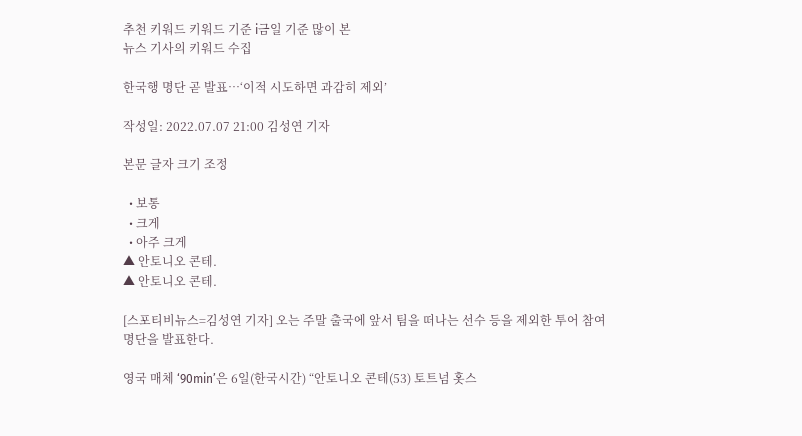추천 키워드 키워드 기준 i금일 기준 많이 본
뉴스 기사의 키워드 수집

한국행 명단 곧 발표…‘이적 시도하면 과감히 제외’

작성일: 2022.07.07 21:00 김성연 기자

본문 글자 크기 조정

  • 보통
  • 크게
  • 아주 크게
▲ 안토니오 콘테.
▲ 안토니오 콘테.

[스포티비뉴스=김성연 기자] 오는 주말 출국에 앞서 팀을 떠나는 선수 등을 제외한 투어 참여 명단을 발표한다.

영국 매체 ‘90min’은 6일(한국시간) “안토니오 콘테(53) 토트넘 홋스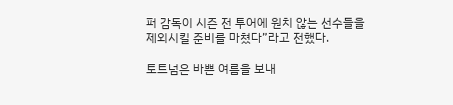퍼 감독이 시즌 전 투어에 원치 않는 선수들을 제외시킬 준비를 마쳤다”라고 전했다.

토트넘은 바쁜 여름을 보내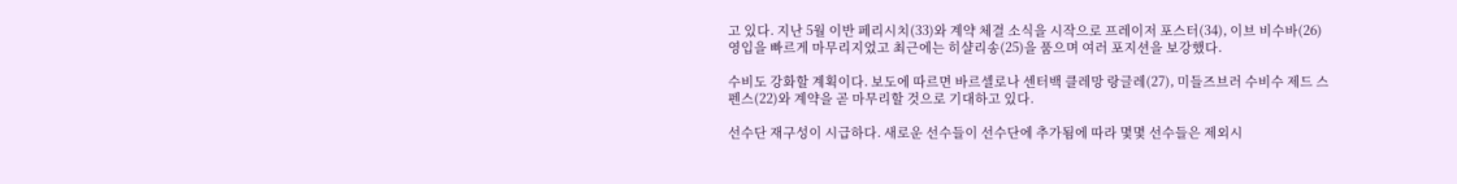고 있다. 지난 5월 이반 페리시치(33)와 계약 체결 소식을 시작으로 프레이저 포스터(34), 이브 비수바(26) 영입을 빠르게 마무리지었고 최근에는 히샬리송(25)을 품으며 여러 포지션을 보강했다.

수비도 강화할 계획이다. 보도에 따르면 바르셀로나 센터백 클레망 랑글레(27), 미들즈브러 수비수 제드 스펜스(22)와 계약을 곧 마무리할 것으로 기대하고 있다.

선수단 재구성이 시급하다. 새로운 선수들이 선수단에 추가됨에 따라 몇몇 선수들은 제외시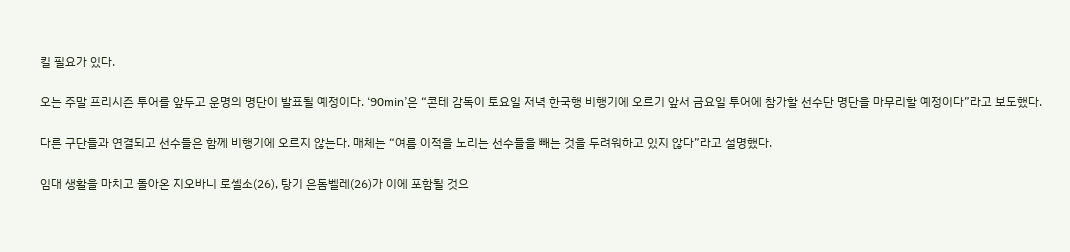킬 필요가 있다.

오는 주말 프리시즌 투어를 앞두고 운명의 명단이 발표될 예정이다. ‘90min’은 “콘테 감독이 토요일 저녁 한국행 비행기에 오르기 앞서 금요일 투어에 참가할 선수단 명단을 마무리할 예정이다”라고 보도했다.

다른 구단들과 연결되고 선수들은 함께 비행기에 오르지 않는다. 매체는 “여름 이적을 노리는 선수들을 빼는 것을 두려워하고 있지 않다”라고 설명했다.

임대 생활을 마치고 돌아온 지오바니 로셀소(26), 탕기 은돔벨레(26)가 이에 포함될 것으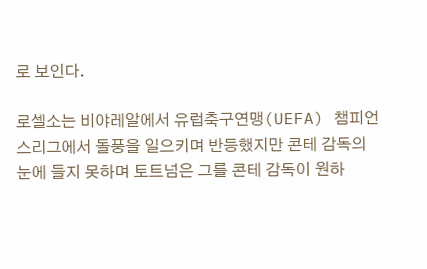로 보인다.

로셀소는 비야레알에서 유럽축구연맹(UEFA) 챔피언스리그에서 돌풍을 일으키며 반등했지만 콘테 감독의 눈에 들지 못하며 토트넘은 그를 콘테 감독이 원하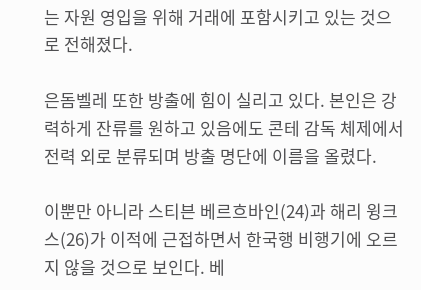는 자원 영입을 위해 거래에 포함시키고 있는 것으로 전해졌다.

은돔벨레 또한 방출에 힘이 실리고 있다. 본인은 강력하게 잔류를 원하고 있음에도 콘테 감독 체제에서 전력 외로 분류되며 방출 명단에 이름을 올렸다.

이뿐만 아니라 스티븐 베르흐바인(24)과 해리 윙크스(26)가 이적에 근접하면서 한국행 비행기에 오르지 않을 것으로 보인다. 베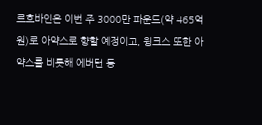르흐바인은 이번 주 3000만 파운드(약 465억 원)로 아약스로 향할 예정이고, 윙크스 또한 아약스를 비롯해 에버턴 등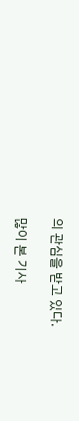의 관심을 받고 있다.

많이 본 기사